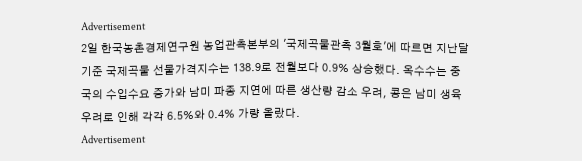Advertisement
2일 한국농촌경제연구원 농업관측본부의 '국제곡물관측 3월호'에 따르면 지난달 기준 국제곡물 선물가격지수는 138.9로 전월보다 0.9% 상승했다. 옥수수는 중국의 수입수요 증가와 남미 파종 지연에 따른 생산량 감소 우려, 콩은 남미 생육 우려로 인해 각각 6.5%와 0.4% 가량 올랐다.
Advertisement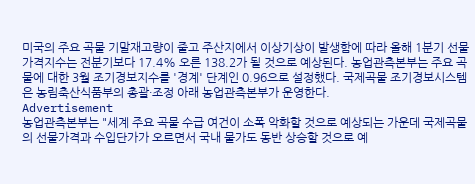미국의 주요 곡물 기말재고량이 줄고 주산지에서 이상기상이 발생함에 따라 올해 1분기 선물가격지수는 전분기보다 17.4% 오른 138.2가 될 것으로 예상된다. 농업관측본부는 주요 곡물에 대한 3월 조기경보지수를 '경계' 단계인 0.96으로 설정했다. 국제곡물 조기경보시스템은 농림축산식품부의 총괄·조정 아래 농업관측본부가 운영한다.
Advertisement
농업관측본부는 "세계 주요 곡물 수급 여건이 소폭 악화할 것으로 예상되는 가운데 국제곡물의 선물가격과 수입단가가 오르면서 국내 물가도 동반 상승할 것으로 예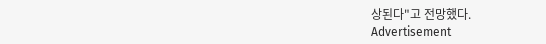상된다"고 전망했다.
Advertisement